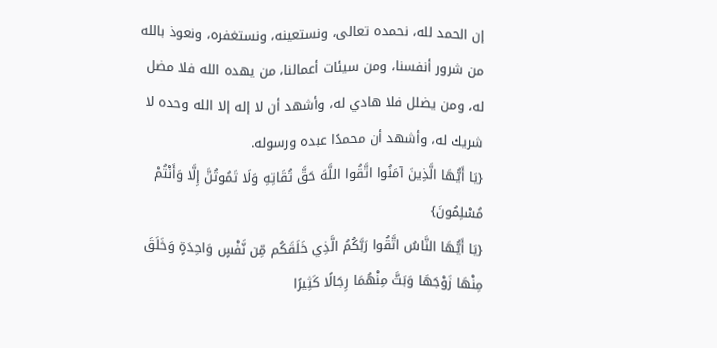إن الحمد لله، نحمده تعالى، ونستعينه، ونستغفره، ونعوذ بالله من شرور أنفسنا، ومن سيئات أعمالنا، من يهده الله فلا مضل له، ومن يضلل فلا هادي له، وأشهد أن لا إله إلا الله وحده لا شريك له، وأشهد أن محمدًا عبده ورسوله.
{يَا أَيُّهَا الَّذِينَ آمَنُوا اتَّقُوا اللَّهَ حَقَّ تُقَاتِهِ وَلَا تَمُوتُنَّ إِلَّا وَأَنْتُمْ مُسْلِمُونَ}
{يَا أَيُّهَا النَّاسُ اتَّقُوا رَبَّكُمُ الَّذِي خَلَقَكُم مِّن نَّفْسٍ وَاحِدَةٍ وَخَلَقَ مِنْهَا زَوْجَهَا وَبَثَّ مِنْهُمَا رِجَالًا كَثِيرًا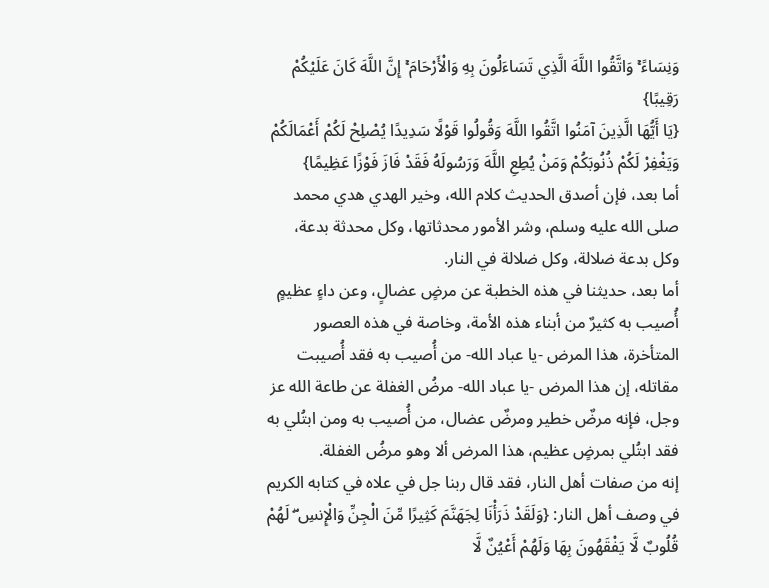وَنِسَاءً ۚ وَاتَّقُوا اللَّهَ الَّذِي تَسَاءَلُونَ بِهِ وَالْأَرْحَامَ ۚ إِنَّ اللَّهَ كَانَ عَلَيْكُمْ رَقِيبًا}
{يَا أَيُّهَا الَّذِينَ آمَنُوا اتَّقُوا اللَّهَ وَقُولُوا قَوْلًا سَدِيدًا يُصْلِحْ لَكُمْ أَعْمَالَكُمْ وَيَغْفِرْ لَكُمْ ذُنُوبَكُمْ وَمَنْ يُطِعِ اللَّهَ وَرَسُولَهُ فَقَدْ فَازَ فَوْزًا عَظِيمًا}
أما بعد، فإن أصدق الحديث كلام الله، وخير الهدي هدي محمد صلى الله عليه وسلم، وشر الأمور محدثاتها، وكل محدثة بدعة، وكل بدعة ضلالة، وكل ضلالة في النار.
أما بعد، حديثنا في هذه الخطبة عن مرضٍ عضالٍ، وعن داءٍ عظيمٍ أُصيب به كثيرٌ من أبناء هذه الأمة، وخاصة في هذه العصور المتأخرة، هذا المرض -يا عباد الله- من أُصيب به فقد أُصيبت مقاتله، إن هذا المرض -يا عباد الله- مرضُ الغفلة عن طاعة الله عز وجل، فإنه مرضٌ خطير ومرضٌ عضال، من أُصيب به ومن ابتُلي به فقد ابتُلي بمرضٍ عظيم، هذا المرض ألا وهو مرضُ الغفلة.
إنه من صفات أهل النار، فقد قال ربنا جل في علاه في كتابه الكريم في وصف أهل النار: {وَلَقَدْ ذَرَأْنَا لِجَهَنَّمَ كَثِيرًا مِّنَ الْجِنِّ وَالْإِنسِ ۖ لَهُمْ قُلُوبٌ لَّا يَفْقَهُونَ بِهَا وَلَهُمْ أَعْيُنٌ لَّا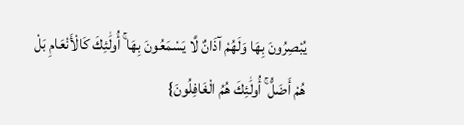يُبْصِرُونَ بِهَا وَلَهُمْ آذَانٌ لَّا يَسْمَعُونَ بِهَا ۚ أُولَٰئِكَ كَالْأَنْعَامِ بَلْ هُمْ أَضَلُّ ۚ أُولَٰئِكَ هُمُ الْغَافِلُونَ}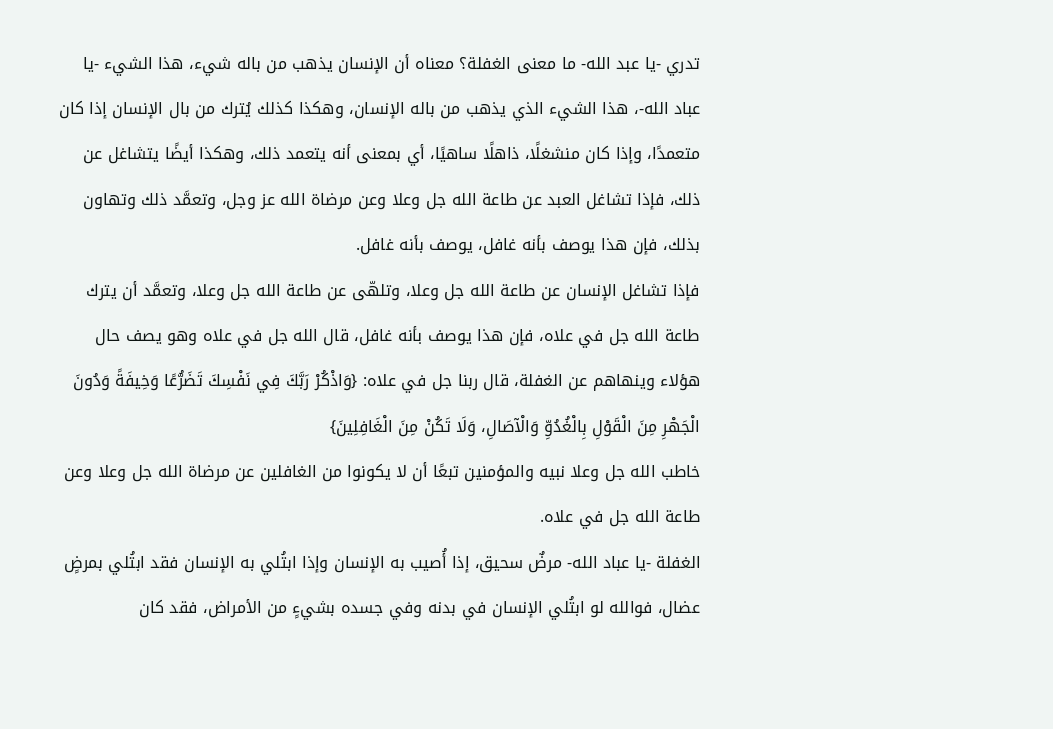تدري -يا عبد الله- ما معنى الغفلة؟ معناه أن الإنسان يذهب من باله شيء، هذا الشيء -يا عباد الله-، هذا الشيء الذي يذهب من باله الإنسان، وهكذا كذلك يُترك من بال الإنسان إذا كان متعمدًا، وإذا كان منشغلًا، ذاهلًا ساهيًا، أي بمعنى أنه يتعمد ذلك، وهكذا أيضًا يتشاغل عن ذلك، فإذا تشاغل العبد عن طاعة الله جل وعلا وعن مرضاة الله عز وجل، وتعمَّد ذلك وتهاون بذلك، فإن هذا يوصف بأنه غافل، يوصف بأنه غافل.
فإذا تشاغل الإنسان عن طاعة الله جل وعلا، وتلهّى عن طاعة الله جل وعلا، وتعمَّد أن يترك طاعة الله جل في علاه، فإن هذا يوصف بأنه غافل، قال الله جل في علاه وهو يصف حال هؤلاء وينهاهم عن الغفلة، قال ربنا جل في علاه: {وَاذْكُرْ رَبَّكَ فِي نَفْسِكَ تَضَرُّعًا وَخِيفَةً وَدُونَ الْجَهْرِ مِنَ الْقَوْلِ بِالْغُدُوِّ وَالْآصَالِ، وَلَا تَكُنْ مِنَ الْغَافِلِينَ}
خاطب الله جل وعلا نبيه والمؤمنين تبعًا أن لا يكونوا من الغافلين عن مرضاة الله جل وعلا وعن طاعة الله جل في علاه.
الغفلة -يا عباد الله- مرضٌ سحيق، إذا أُصيب به الإنسان وإذا ابتُلي به الإنسان فقد ابتُلي بمرضٍ عضال، فوالله لو ابتُلي الإنسان في بدنه وفي جسده بشيءٍ من الأمراض، فقد كان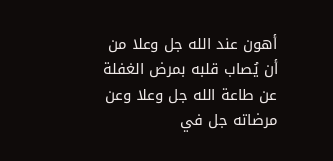أهون عند الله جل وعلا من أن يُصاب قلبه بمرض الغفلة عن طاعة الله جل وعلا وعن مرضاته جل في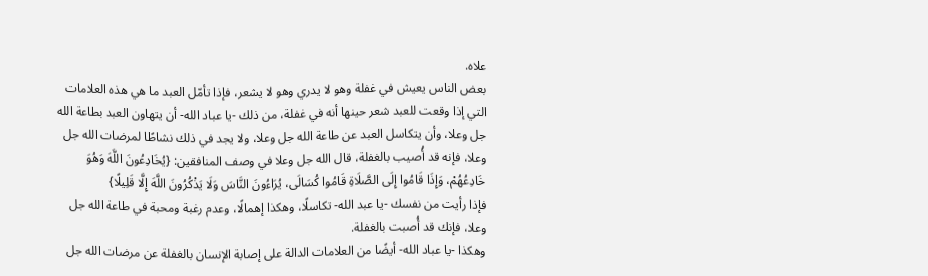علاه.
بعض الناس يعيش في غفلة وهو لا يدري وهو لا يشعر، فإذا تأمّل العبد ما هي هذه العلامات التي إذا وقعت للعبد شعر حينها أنه في غفلة، من ذلك -يا عباد الله- أن يتهاون العبد بطاعة الله جل وعلا، وأن يتكاسل العبد عن طاعة الله جل وعلا، ولا يجد في ذلك نشاطًا لمرضات الله جل وعلا، فإنه قد أُصيب بالغفلة، قال الله جل وعلا في وصف المنافقين: {يُخَادِعُونَ اللَّهَ وَهُوَ خَادِعُهُمْ، وَإِذَا قَامُوا إِلَى الصَّلَاةِ قَامُوا كُسَالَى، يُرَاءُونَ النَّاسَ وَلَا يَذْكُرُونَ اللَّهَ إِلَّا قَلِيلًا}
فإذا رأيت من نفسك -يا عبد الله- تكاسلًا، وهكذا إهمالًا، وعدم رغبة ومحبة في طاعة الله جل وعلا، فإنك قد أُصبت بالغفلة.
وهكذا -يا عباد الله- أيضًا من العلامات الدالة على إصابة الإنسان بالغفلة عن مرضات الله جل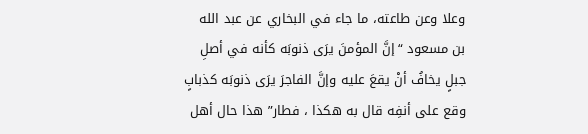وعلا وعن طاعته، ما جاء في البخاري عن عبد الله بن مسعود “إنَّ المؤمنَ يرَى ذنوبَه كأنه في أصلِ جبلٍ يخافُ أنْ يقعَ عليه وإنَّ الفاجرَ يرَى ذنوبَه كذبابٍ وقع على أنفِه قال به هكذا ، فطار” هذا حال أهل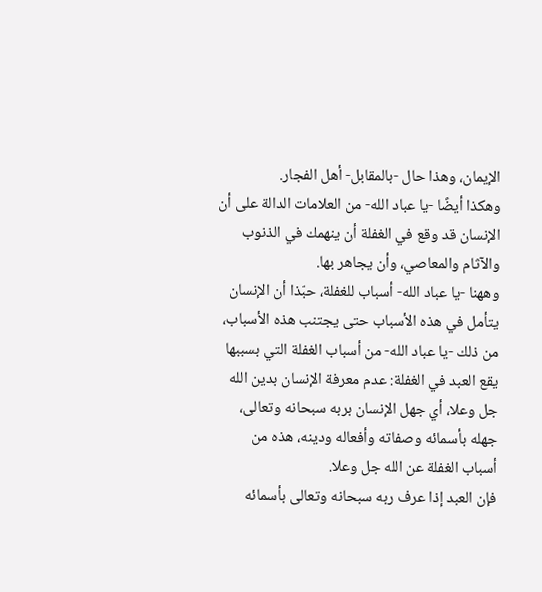الإيمان، وهذا حال -بالمقابل- أهل الفجار.
وهكذا أيضًا -يا عباد الله- من العلامات الدالة على أن الإنسان قد وقع في الغفلة أن ينهمك في الذنوب والآثام والمعاصي، وأن يجاهر بها.
وههنا -يا عباد الله- أسباب للغفلة، حبّذا أن الإنسان يتأمل في هذه الأسباب حتى يجتنب هذه الأسباب، من ذلك -يا عباد الله- من أسباب الغفلة التي بسببها يقع العبد في الغفلة: عدم معرفة الإنسان بدين الله جل وعلا، أي جهل الإنسان بربه سبحانه وتعالى، جهله بأسمائه وصفاته وأفعاله ودينه، هذه من أسباب الغفلة عن الله جل وعلا.
فإن العبد إذا عرف ربه سبحانه وتعالى بأسمائه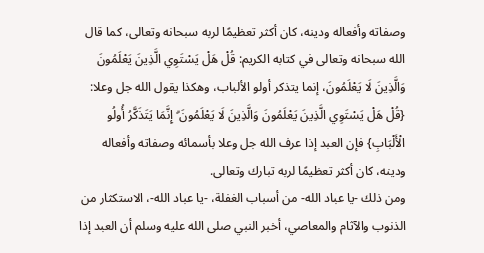وصفاته وأفعاله ودينه، كان أكثر تعظيمًا لربه سبحانه وتعالى، كما قال الله سبحانه وتعالى في كتابه الكريم: قُلْ هَلْ يَسْتَوِي الَّذِينَ يَعْلَمُونَ وَالَّذِينَ لَا يَعْلَمُونَ، إنما يتذكر أولو الألباب، وهكذا يقول الله جل وعلا: {قُلْ هَلْ يَسْتَوِي الَّذِينَ يَعْلَمُونَ وَالَّذِينَ لَا يَعْلَمُونَ ۗ إِنَّمَا يَتَذَكَّرُ أُولُو الْأَلْبَابِ} فإن العبد إذا عرف الله جل وعلا بأسمائه وصفاته وأفعاله ودينه، كان أكثر تعظيمًا لربه تبارك وتعالى.
ومن ذلك -يا عباد الله- من أسباب الغفلة، -يا عباد الله-، الاستكثار من الذنوب والآثام والمعاصي، أخبر النبي صلى الله عليه وسلم أن العبد إذا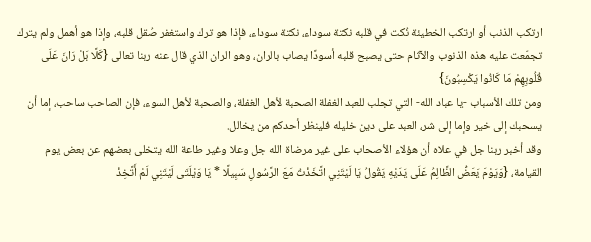ارتكب الذنب أو ارتكب الخطيئة نُكت في قلبه نكتة سوداء، نكتة سوداء، فإذا هو ترك واستغفر صُقل قلبه، وإذا هو أهمل ولم يترك تجمّعت عليه هذه الذنوب والآثام حتى يصبح قلبه أسودًا يصاب بالران، وهو الران الذي قال عنه ربنا تعالى {كَلَّا بَلْ رَانَ عَلَى قُلُوبِهِمْ مَا كَانُوا يَكْسِبُونَ}
ومن تلك الأسباب -يا عباد الله- التي تجلب للعبد الغفلة الصحبة لأهل الغفلة، والصحبة لأهل السوء، فإن الصاحب ساحب، إما أن يسحبك إلى خير وإما إلى شر، العبد على دين خليله فلينظر أحدكم من يخالل.
وقد أخبر ربنا جل في علاه أن هؤلاء الأصحاب على غير مرضاة الله جل وعلا وغير طاعة الله يتخلى بعضهم عن بعض يوم القيامة، {وَيَوْمَ يَعَضُّ الظَّالِمُ عَلَى يَدَيْهِ يَقُولُ يَا لَيْتَنِي اتَّخَذْتُ مَعَ الرَّسُولِ سَبِيلًا * يَا وَيْلَتَى لَيْتَنِي لَمْ أَتَّخِذْ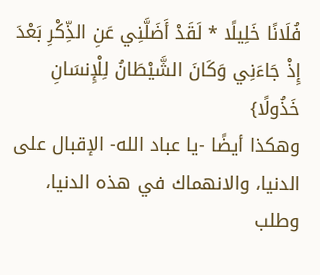فُلَانًا خَلِيلًا * لَقَدْ أَضَلَّنِي عَنِ الذِّكْرِ بَعْدَ إِذْ جَاءَنِي وَكَانَ الشَّيْطَانُ لِلْإِنسَانِ خَذُولًا}
وهكذا أيضًا -يا عباد الله- الإقبال على الدنيا، والانهماك في هذه الدنيا، وطلب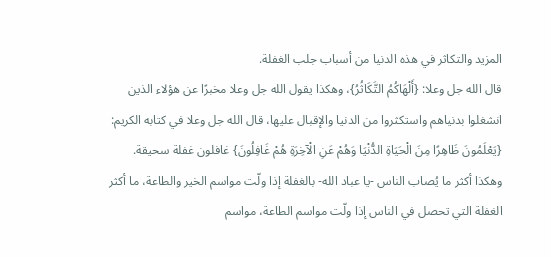المزيد والتكاثر في هذه الدنيا من أسباب جلب الغفلة.
قال الله جل وعلا: {أَلْهَاكُمُ التَّكَاثُرُ}، وهكذا يقول الله جل وعلا مخبرًا عن هؤلاء الذين انشغلوا بدنياهم واستكثروا من الدنيا والإقبال عليها، قال الله جل وعلا في كتابه الكريم: {يَعْلَمُونَ ظَاهِرًا مِنَ الْحَيَاةِ الدُّنْيَا وَهُمْ عَنِ الْآخِرَةِ هُمْ غَافِلُونَ} غافلون غفلة سحيقة.
وهكذا أكثر ما يُصاب الناس -يا عباد الله- بالغفلة إذا ولّت مواسم الخير والطاعة، ما أكثر الغفلة التي تحصل في الناس إذا ولّت مواسم الطاعة، مواسم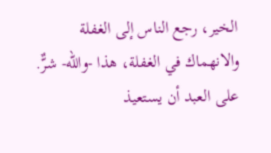الخير، رجع الناس إلى الغفلة والانهماك في الغفلة، هذا -والله- شرٌّ. على العبد أن يستعيذ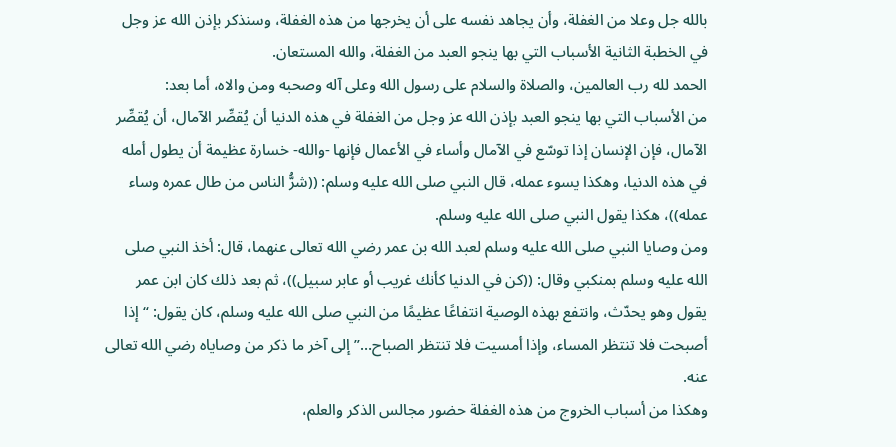بالله جل وعلا من الغفلة، وأن يجاهد نفسه على أن يخرجها من هذه الغفلة، وسنذكر بإذن الله عز وجل في الخطبة الثانية الأسباب التي بها ينجو العبد من الغفلة، والله المستعان.
الحمد لله رب العالمين، والصلاة والسلام على رسول الله وعلى آله وصحبه ومن والاه، أما بعد:
من الأسباب التي بها ينجو العبد بإذن الله عز وجل من الغفلة في هذه الدنيا أن يُقصِّر الآمال، أن يُقصِّر الآمال، فإن الإنسان إذا توسّع في الآمال وأساء في الأعمال فإنها -والله- خسارة عظيمة أن يطول أمله في هذه الدنيا، وهكذا يسوء عمله، قال النبي صلى الله عليه وسلم: ((شرُّ الناس من طال عمره وساء عمله))، هكذا يقول النبي صلى الله عليه وسلم.
ومن وصايا النبي صلى الله عليه وسلم لعبد الله بن عمر رضي الله تعالى عنهما، قال: أخذ النبي صلى الله عليه وسلم بمنكبي وقال: ((كن في الدنيا كأنك غريب أو عابر سبيل))، ثم بعد ذلك كان ابن عمر يقول وهو يحدّث، وانتفع بهذه الوصية انتفاعًا عظيمًا من النبي صلى الله عليه وسلم، كان يقول: “إذا أصبحت فلا تنتظر المساء، وإذا أمسيت فلا تنتظر الصباح…” إلى آخر ما ذكر من وصاياه رضي الله تعالى عنه.
وهكذا من أسباب الخروج من هذه الغفلة حضور مجالس الذكر والعلم،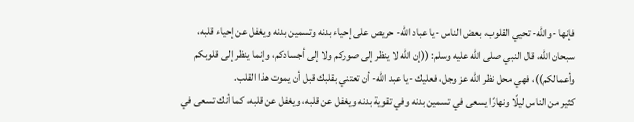فإنها -والله- تحيي القلوب، بعض الناس -يا عباد الله- حريص على إحياء بدنه وتسمين بدنه ويغفل عن إحياء قلبه، سبحان الله، قال النبي صلى الله عليه وسلم: ((إن الله لا ينظر إلى صوركم ولا إلى أجسادكم، وإنما ينظر إلى قلوبكم وأعمالكم))، فهي محل نظر الله عز وجل، فعليك -يا عبد الله- أن تعتني بقلبك قبل أن يموت هذا القلب.
كثير من الناس ليلًا ونهارًا يسعى في تسمين بدنه وفي تقوية بدنه ويغفل عن قلبه، ويغفل عن قلبه، كما أنك تسعى في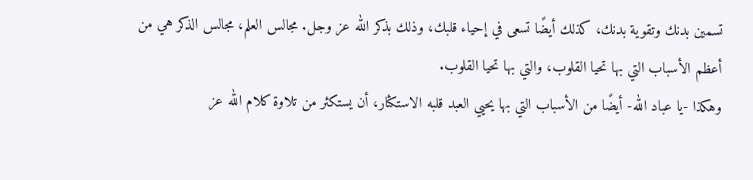تسمين بدنك وتقوية بدنك، كذلك أيضًا تسعى في إحياء قلبك، وذلك بذكر الله عز وجل. مجالس العلم، مجالس الذكر هي من أعظم الأسباب التي بها تحيا القلوب، والتي بها تحيا القلوب.
وهكذا -يا عباد الله- أيضًا من الأسباب التي بها يحيي العبد قلبه الاستكثار، أن يستكثر من تلاوة كلام الله عز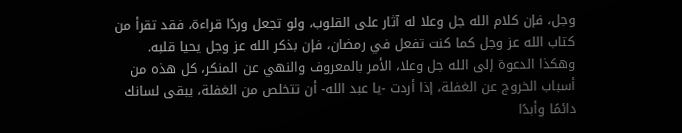وجل، فإن كلام الله جل وعلا له آثار على القلوب، ولو تجعل وردًا قراءة، فقد تقرأ من كتاب الله عز وجل كما كنت تفعل في رمضان، فإن بذكر الله عز وجل يحيا قلبه.
وهكذا الدعوة إلى الله جل وعلا، الأمر بالمعروف والنهي عن المنكر، كل هذه من أسباب الخروج عن الغفلة، إذا أردت -يا عبد الله- أن تتخلص من الغفلة، يبقى لسانك دائمًا وأبدًا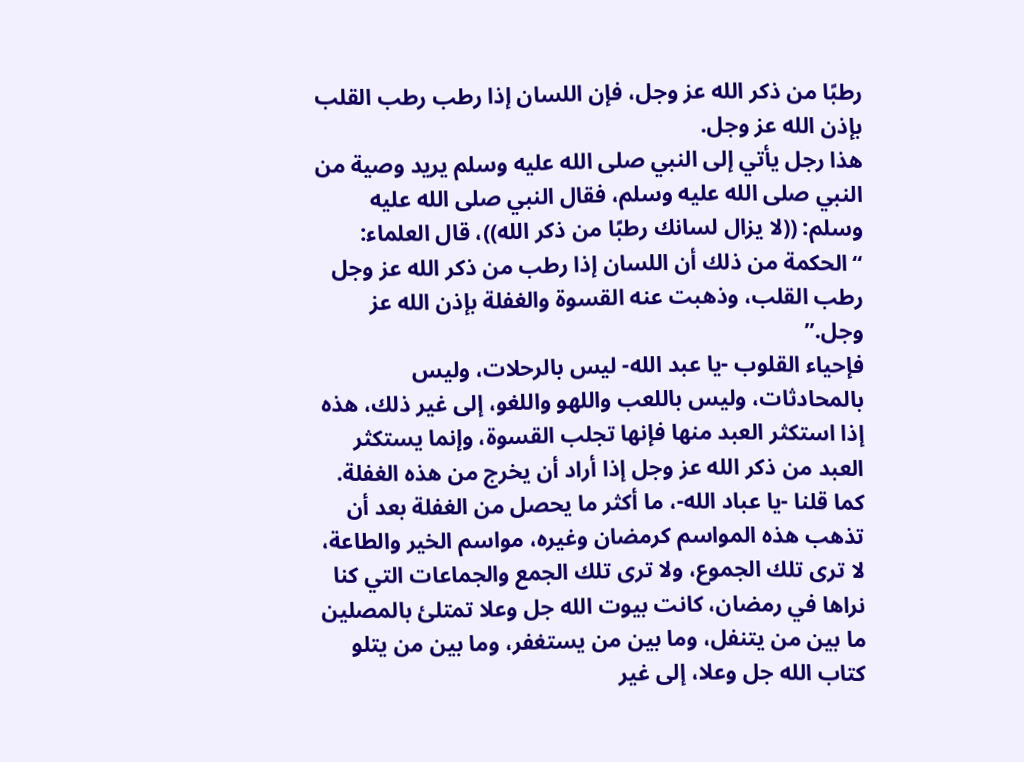رطبًا من ذكر الله عز وجل، فإن اللسان إذا رطب رطب القلب بإذن الله عز وجل.
هذا رجل يأتي إلى النبي صلى الله عليه وسلم يريد وصية من النبي صلى الله عليه وسلم، فقال النبي صلى الله عليه وسلم: ((لا يزال لسانك رطبًا من ذكر الله))، قال العلماء: “الحكمة من ذلك أن اللسان إذا رطب من ذكر الله عز وجل رطب القلب، وذهبت عنه القسوة والغفلة بإذن الله عز وجل.”
فإحياء القلوب -يا عبد الله- ليس بالرحلات، وليس بالمحادثات، وليس باللعب واللهو واللغو، إلى غير ذلك، هذه إذا استكثر العبد منها فإنها تجلب القسوة، وإنما يستكثر العبد من ذكر الله عز وجل إذا أراد أن يخرج من هذه الغفلة.
كما قلنا -يا عباد الله-، ما أكثر ما يحصل من الغفلة بعد أن تذهب هذه المواسم كرمضان وغيره، مواسم الخير والطاعة، لا ترى تلك الجموع، ولا ترى تلك الجمع والجماعات التي كنا نراها في رمضان، كانت بيوت الله جل وعلا تمتلئ بالمصلين ما بين من يتنفل، وما بين من يستغفر، وما بين من يتلو كتاب الله جل وعلا، إلى غير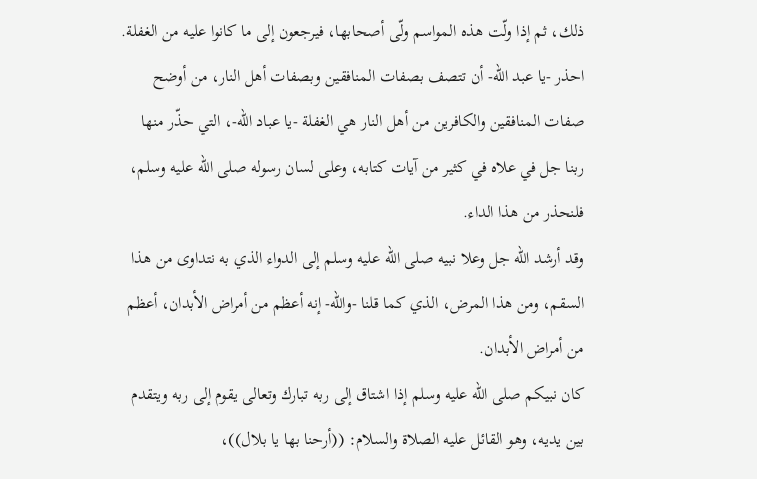ذلك، ثم إذا ولّت هذه المواسم ولّى أصحابها، فيرجعون إلى ما كانوا عليه من الغفلة.
احذر -يا عبد الله- أن تتصف بصفات المنافقين وبصفات أهل النار، من أوضح صفات المنافقين والكافرين من أهل النار هي الغفلة -يا عباد الله-، التي حذّر منها ربنا جل في علاه في كثير من آيات كتابه، وعلى لسان رسوله صلى الله عليه وسلم، فلنحذر من هذا الداء.
وقد أرشد الله جل وعلا نبيه صلى الله عليه وسلم إلى الدواء الذي به نتداوى من هذا السقم، ومن هذا المرض، الذي كما قلنا -والله- إنه أعظم من أمراض الأبدان، أعظم من أمراض الأبدان.
كان نبيكم صلى الله عليه وسلم إذا اشتاق إلى ربه تبارك وتعالى يقوم إلى ربه ويتقدم بين يديه، وهو القائل عليه الصلاة والسلام: ((أرحنا بها يا بلال))،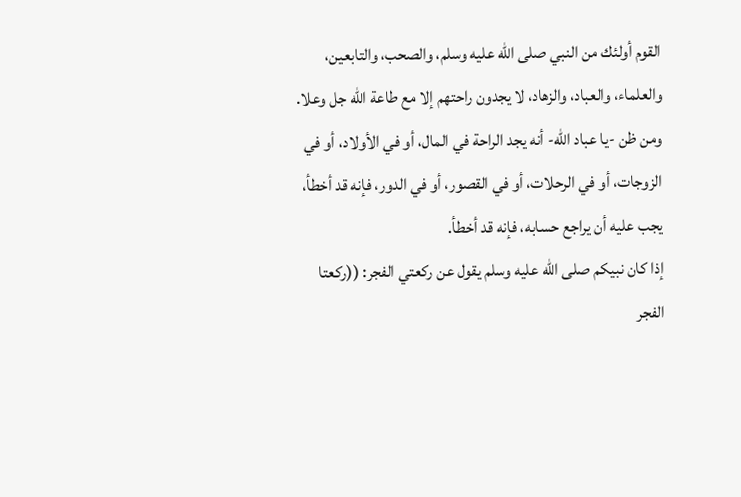القوم أولئك من النبي صلى الله عليه وسلم، والصحب، والتابعين، والعلماء، والعباد، والزهاد، لا يجدون راحتهم إلا مع طاعة الله جل وعلا.
ومن ظن -يا عباد الله- أنه يجد الراحة في المال، أو في الأولاد، أو في الزوجات، أو في الرحلات، أو في القصور، أو في الدور، فإنه قد أخطأ، يجب عليه أن يراجع حسابه، فإنه قد أخطأ.
إذا كان نبيكم صلى الله عليه وسلم يقول عن ركعتي الفجر: ((ركعتا الفجر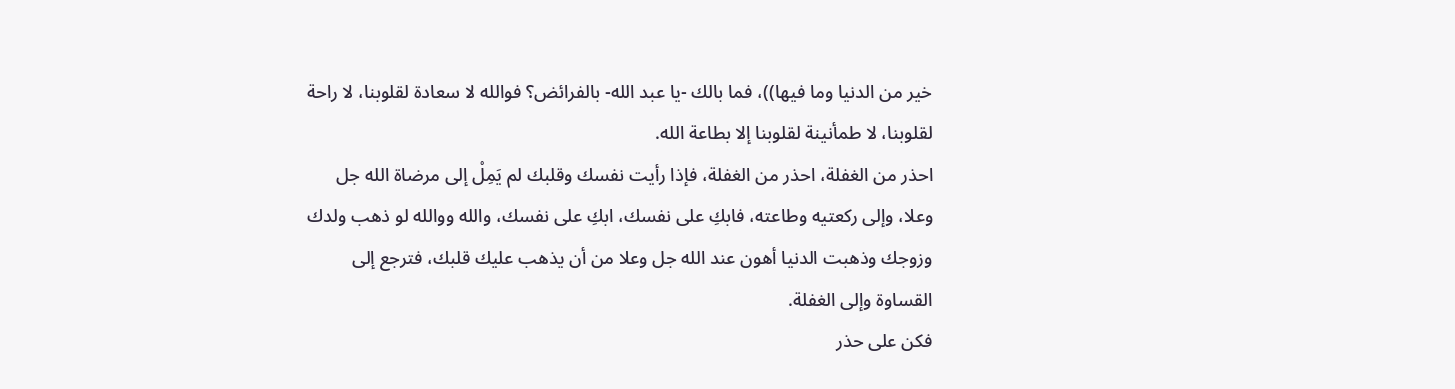خير من الدنيا وما فيها))، فما بالك -يا عبد الله- بالفرائض؟ فوالله لا سعادة لقلوبنا، لا راحة لقلوبنا، لا طمأنينة لقلوبنا إلا بطاعة الله.
احذر من الغفلة، احذر من الغفلة، فإذا رأيت نفسك وقلبك لم يَمِلْ إلى مرضاة الله جل وعلا، وإلى ركعتيه وطاعته، فابكِ على نفسك، ابكِ على نفسك، والله ووالله لو ذهب ولدك وزوجك وذهبت الدنيا أهون عند الله جل وعلا من أن يذهب عليك قلبك، فترجع إلى القساوة وإلى الغفلة.
فكن على حذر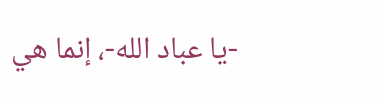-يا عباد الله-، إنما هي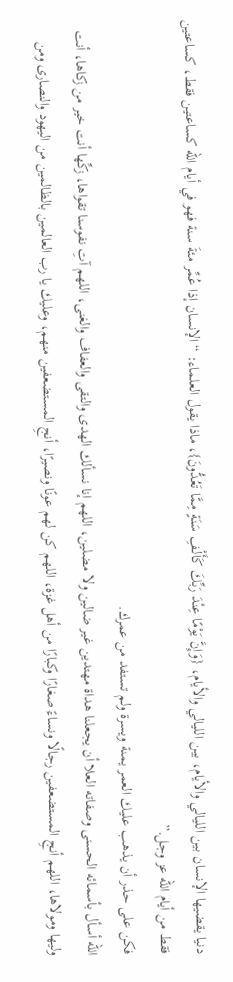دنيا يقضيها الإنسان بين الليالي والأيام، بين الليالي والأيام، {وَإِنَّ يَوْمًا عِنْدَ رَبِّكَ كَأَلْفِ سَنَةٍ مِمَّا تَعُدُّونَ}، ماذا يقول العلماء: “الإنسان إذا عُمِّر مئةَ سنة فهو في أيام الله كساعتين فقط، كساعتين فقط من أيام الله عز وجل.”
فكن على حذر أن يذهب عليك العمر يمنة ويسرة ولم تستفد من عمرك.
الله أسأل بأسمائه الحسنى وصفاته العلا أن يجعلنا هداة مهتدين غير ضالين ولا مضلين، اللهم إنا نسألك الهدى والتقى والعفاف والغنى، اللهم آتِ نفوسنا تقواها، زكِّها أنت خير من زكاها، أنت وليها ومولاها، اللهم أنجِ المستضعفين رجالًا ونساءً صغارًا وكبارًا من أهل غزة، اللهم كن لهم عونًا ونصيرًا، أنجِ المستضعفين منهم، وعليك يا رب العالمين بالظالمين من اليهود والنصارى ومن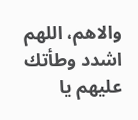والاهم، اللهم اشدد وطأتك عليهم يا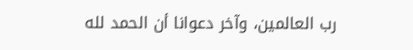رب العالمين، وآخر دعوانا أن الحمد لله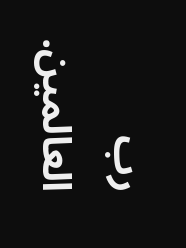رب العالمين.